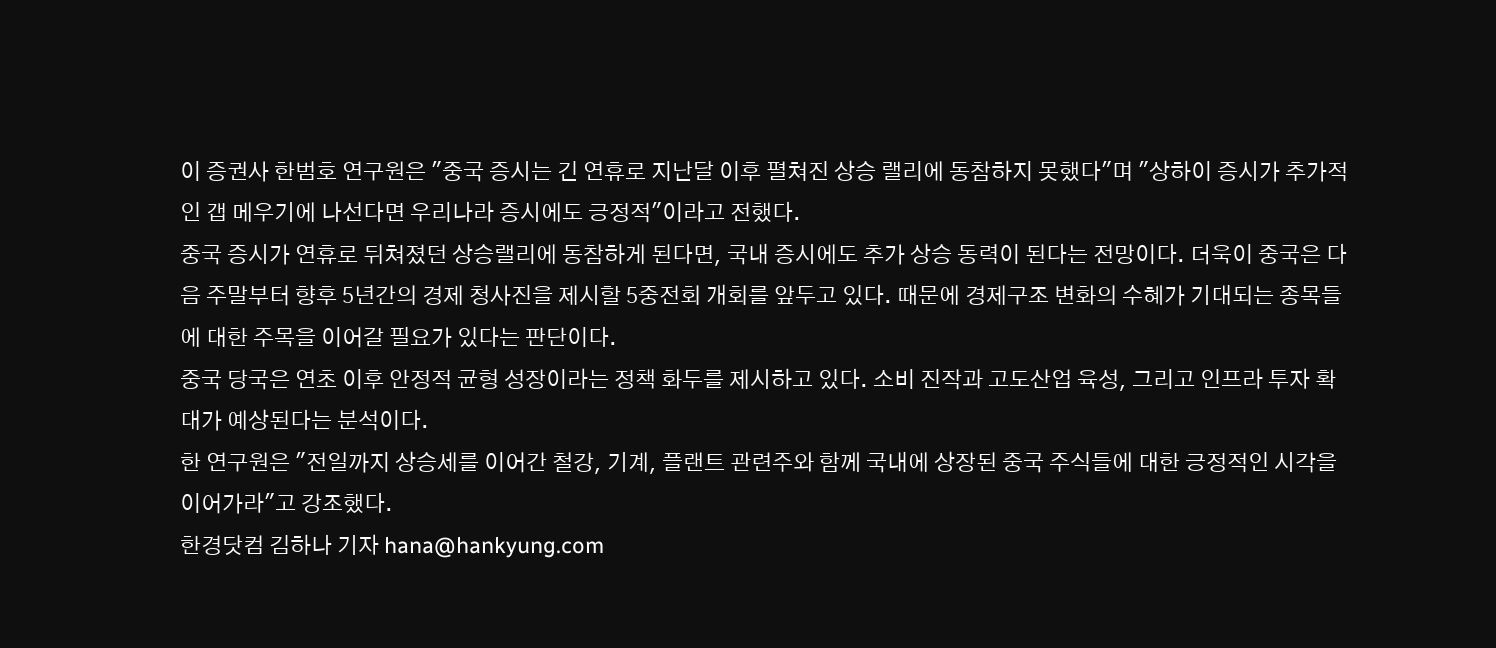이 증권사 한범호 연구원은 "중국 증시는 긴 연휴로 지난달 이후 펼쳐진 상승 랠리에 동참하지 못했다"며 "상하이 증시가 추가적인 갭 메우기에 나선다면 우리나라 증시에도 긍정적"이라고 전했다.
중국 증시가 연휴로 뒤쳐졌던 상승랠리에 동참하게 된다면, 국내 증시에도 추가 상승 동력이 된다는 전망이다. 더욱이 중국은 다음 주말부터 향후 5년간의 경제 청사진을 제시할 5중전회 개회를 앞두고 있다. 때문에 경제구조 변화의 수혜가 기대되는 종목들에 대한 주목을 이어갈 필요가 있다는 판단이다.
중국 당국은 연초 이후 안정적 균형 성장이라는 정책 화두를 제시하고 있다. 소비 진작과 고도산업 육성, 그리고 인프라 투자 확대가 예상된다는 분석이다.
한 연구원은 "전일까지 상승세를 이어간 철강, 기계, 플랜트 관련주와 함께 국내에 상장된 중국 주식들에 대한 긍정적인 시각을 이어가라"고 강조했다.
한경닷컴 김하나 기자 hana@hankyung.com